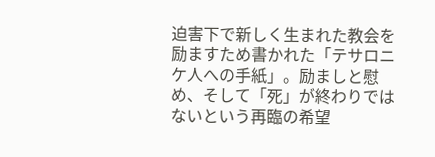迫害下で新しく生まれた教会を励ますため書かれた「テサロニケ人への手紙」。励ましと慰め、そして「死」が終わりではないという再臨の希望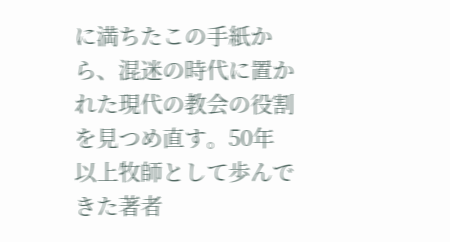に満ちたこの手紙から、混迷の時代に置かれた現代の教会の役割を見つめ直す。50年以上牧師として歩んできた著者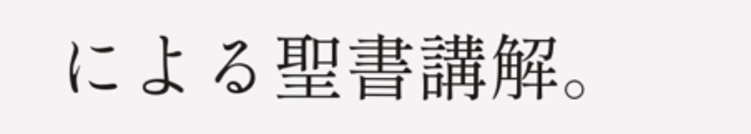による聖書講解。